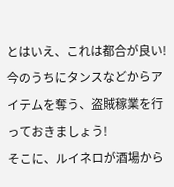とはいえ、これは都合が良い! 今のうちにタンスなどからアイテムを奪う、盗賊稼業を行っておきましょう!
そこに、ルイネロが酒場から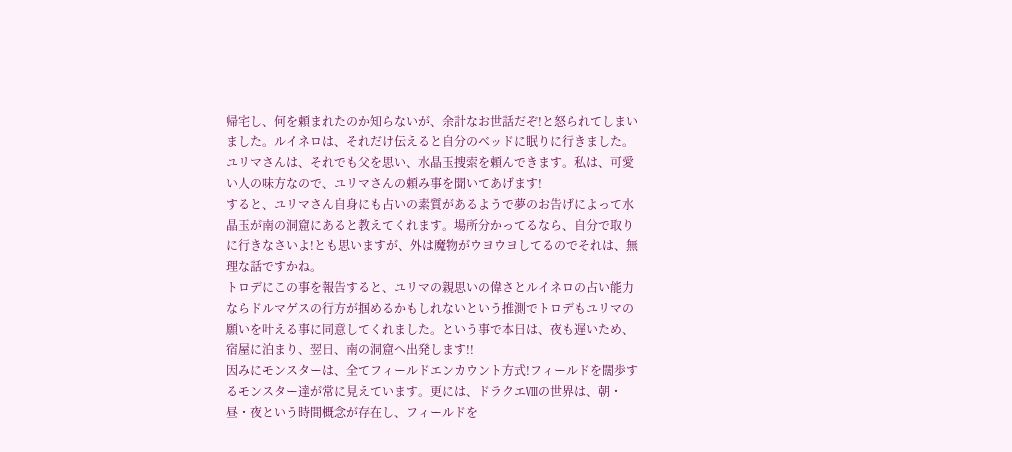帰宅し、何を頼まれたのか知らないが、余計なお世話だぞ!と怒られてしまいました。ルイネロは、それだけ伝えると自分のベッドに眠りに行きました。ユリマさんは、それでも父を思い、水晶玉捜索を頼んできます。私は、可愛い人の味方なので、ユリマさんの頼み事を聞いてあげます!
すると、ユリマさん自身にも占いの素質があるようで夢のお告げによって水晶玉が南の洞窟にあると教えてくれます。場所分かってるなら、自分で取りに行きなさいよ!とも思いますが、外は魔物がウヨウヨしてるのでそれは、無理な話ですかね。
トロデにこの事を報告すると、ユリマの親思いの偉さとルイネロの占い能力ならドルマゲスの行方が掴めるかもしれないという推測でトロデもユリマの願いを叶える事に同意してくれました。という事で本日は、夜も遅いため、宿屋に泊まり、翌日、南の洞窟へ出発します!!
因みにモンスターは、全てフィールドエンカウント方式!フィールドを闊歩するモンスター達が常に見えています。更には、ドラクエⅧの世界は、朝・昼・夜という時間概念が存在し、フィールドを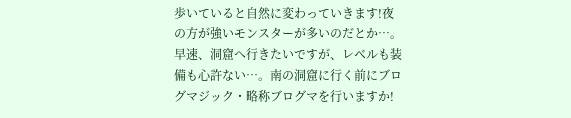歩いていると自然に変わっていきます!夜の方が強いモンスターが多いのだとか…。
早速、洞窟へ行きたいですが、レベルも装備も心許ない…。南の洞窟に行く前にブログマジック・略称ブログマを行いますか!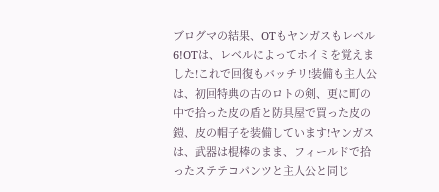ブログマの結果、OTもヤンガスもレベル6!OTは、レベルによってホイミを覚えました!これで回復もバッチリ!装備も主人公は、初回特典の古のロトの剣、更に町の中で拾った皮の盾と防具屋で買った皮の鎧、皮の帽子を装備しています!ヤンガスは、武器は棍棒のまま、フィールドで拾ったステテコパンツと主人公と同じ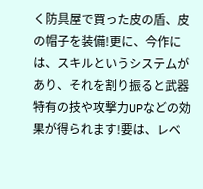く防具屋で買った皮の盾、皮の帽子を装備!更に、今作には、スキルというシステムがあり、それを割り振ると武器特有の技や攻撃力UPなどの効果が得られます!要は、レベ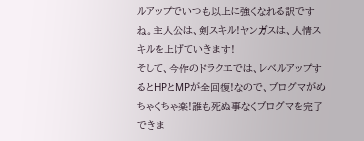ルアップでいつも以上に強くなれる訳ですね。主人公は、剣スキル!ヤンガスは、人情スキルを上げていきます!
そして、今作のドラクエでは、レベルアップするとHPとMPが全回復!なので、ブログマがめちゃくちゃ楽!誰も死ぬ事なくブログマを完了できま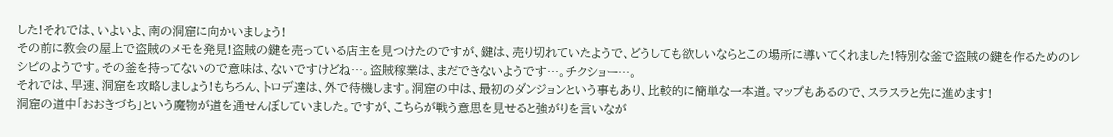した!それでは、いよいよ、南の洞窟に向かいましょう!
その前に教会の屋上で盗賊のメモを発見!盗賊の鍵を売っている店主を見つけたのですが、鍵は、売り切れていたようで、どうしても欲しいならとこの場所に導いてくれました!特別な釜で盗賊の鍵を作るためのレシピのようです。その釜を持ってないので意味は、ないですけどね…。盗賊稼業は、まだできないようです…。チクショー…。
それでは、早速、洞窟を攻略しましょう!もちろん、トロデ達は、外で待機します。洞窟の中は、最初のダンジョンという事もあり、比較的に簡単な一本道。マップもあるので、スラスラと先に進めます!
洞窟の道中「おおきづち」という魔物が道を通せんぼしていました。ですが、こちらが戦う意思を見せると強がりを言いなが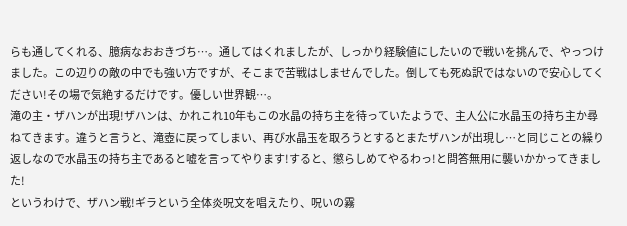らも通してくれる、臆病なおおきづち…。通してはくれましたが、しっかり経験値にしたいので戦いを挑んで、やっつけました。この辺りの敵の中でも強い方ですが、そこまで苦戦はしませんでした。倒しても死ぬ訳ではないので安心してください!その場で気絶するだけです。優しい世界観…。
滝の主・ザハンが出現!ザハンは、かれこれ10年もこの水晶の持ち主を待っていたようで、主人公に水晶玉の持ち主か尋ねてきます。違うと言うと、滝壺に戻ってしまい、再び水晶玉を取ろうとするとまたザハンが出現し…と同じことの繰り返しなので水晶玉の持ち主であると嘘を言ってやります!すると、懲らしめてやるわっ!と問答無用に襲いかかってきました!
というわけで、ザハン戦!ギラという全体炎呪文を唱えたり、呪いの霧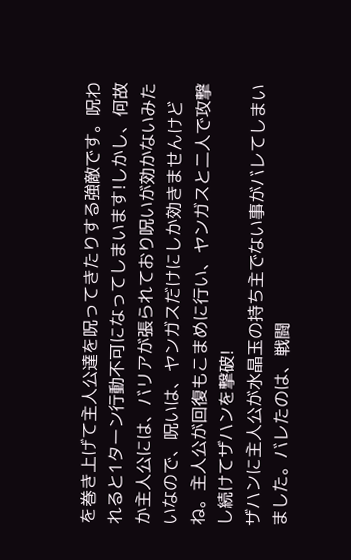を巻き上げて主人公達を呪ってきたりする強敵です。呪われると1ターン行動不可になってしまいます!しかし、何故か主人公には、バリアが張られており呪いが効かないみたいなので、呪いは、ヤンガスだけにしか効きませんけどね。主人公が回復もこまめに行い、ヤンガスと二人で攻撃し続けてザハンを撃破!
ザハンに主人公が水晶玉の持ち主でない事がバレてしまいました。バレたのは、戦闘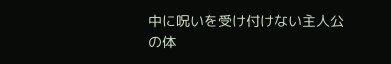中に呪いを受け付けない主人公の体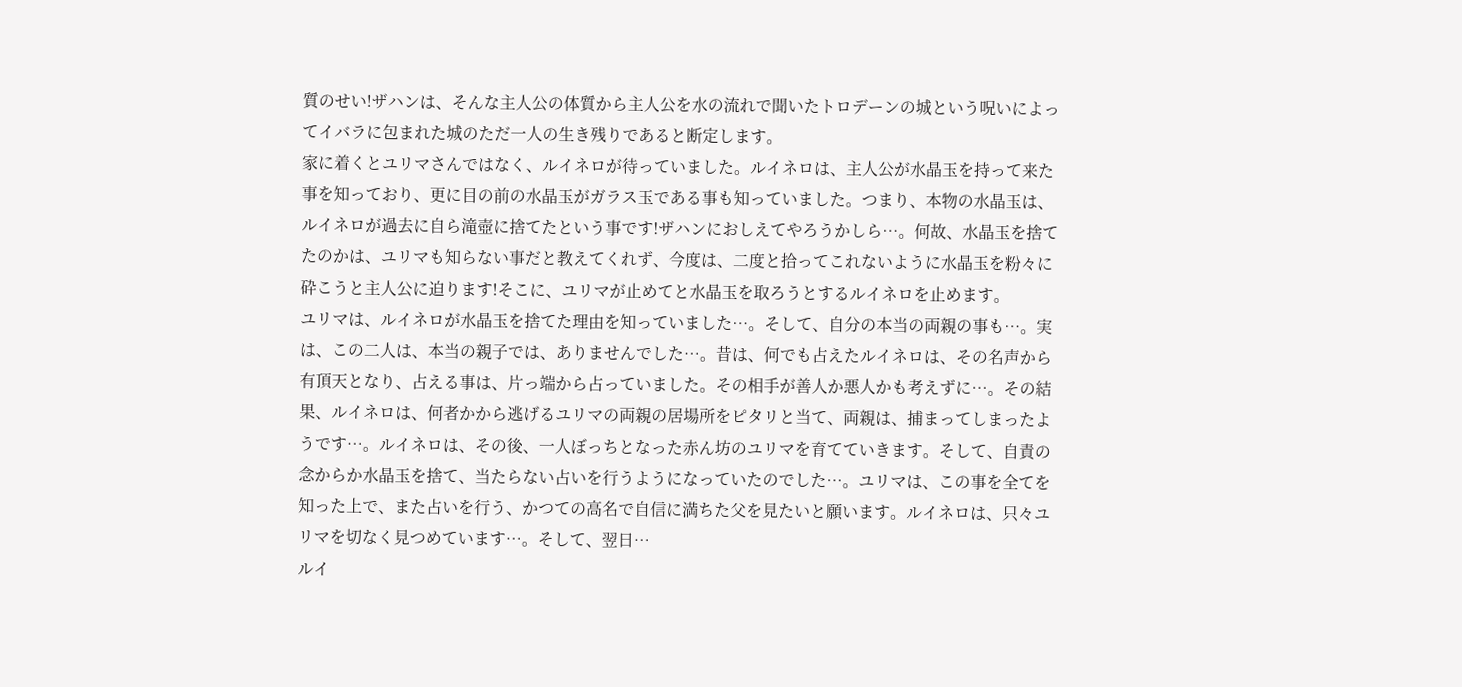質のせい!ザハンは、そんな主人公の体質から主人公を水の流れで聞いたトロデーンの城という呪いによってイバラに包まれた城のただ一人の生き残りであると断定します。
家に着くとユリマさんではなく、ルイネロが待っていました。ルイネロは、主人公が水晶玉を持って来た事を知っており、更に目の前の水晶玉がガラス玉である事も知っていました。つまり、本物の水晶玉は、ルイネロが過去に自ら滝壺に捨てたという事です!ザハンにおしえてやろうかしら…。何故、水晶玉を捨てたのかは、ユリマも知らない事だと教えてくれず、今度は、二度と拾ってこれないように水晶玉を粉々に砕こうと主人公に迫ります!そこに、ユリマが止めてと水晶玉を取ろうとするルイネロを止めます。
ユリマは、ルイネロが水晶玉を捨てた理由を知っていました…。そして、自分の本当の両親の事も…。実は、この二人は、本当の親子では、ありませんでした…。昔は、何でも占えたルイネロは、その名声から有頂天となり、占える事は、片っ端から占っていました。その相手が善人か悪人かも考えずに…。その結果、ルイネロは、何者かから逃げるユリマの両親の居場所をピタリと当て、両親は、捕まってしまったようです…。ルイネロは、その後、一人ぼっちとなった赤ん坊のユリマを育てていきます。そして、自責の念からか水晶玉を捨て、当たらない占いを行うようになっていたのでした…。ユリマは、この事を全てを知った上で、また占いを行う、かつての高名で自信に満ちた父を見たいと願います。ルイネロは、只々ユリマを切なく見つめています…。そして、翌日…
ルイ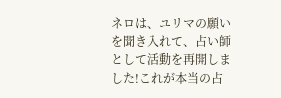ネロは、ユリマの願いを聞き入れて、占い師として活動を再開しました!これが本当の占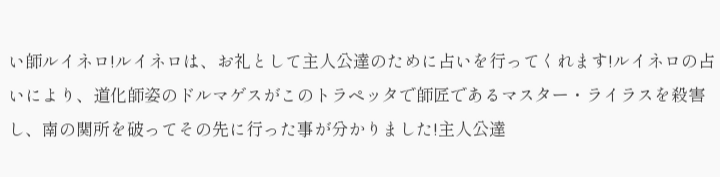い師ルイネロ!ルイネロは、お礼として主人公達のために占いを行ってくれます!ルイネロの占いにより、道化師姿のドルマゲスがこのトラペッタで師匠であるマスター・ライラスを殺害し、南の関所を破ってその先に行った事が分かりました!主人公達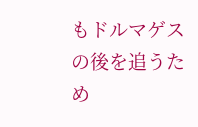もドルマゲスの後を追うため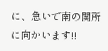に、急いで南の関所に向かいます!!